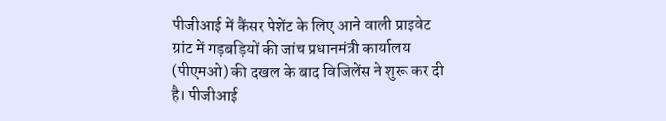पीजीआई में कैंसर पेशेंट के लिए आने वाली प्राइवेट ग्रांट में गड़बड़ियों की जांच प्रधानमंत्री कार्यालय (पीएमओ) की दखल के बाद विजिलेंस ने शुरू कर दी है। पीजीआई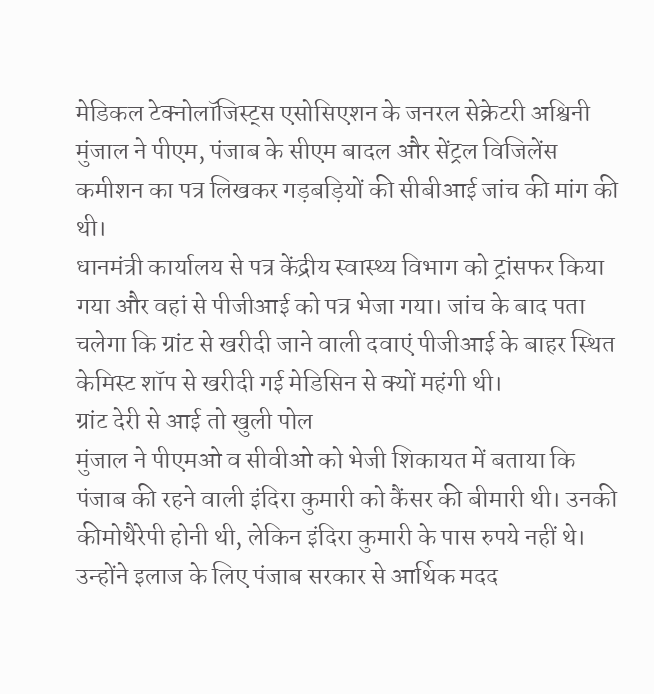मेडिकल टेक्नोलॉजिस्ट्स एसोसिएशन के जनरल सेक्रेटरी अश्विनी मुंजाल ने पीएम, पंजाब के सीएम बादल और सेंट्रल विजिलेंस कमीशन का पत्र लिखकर गड़बड़ियों की सीबीआई जांच की मांग की थी।
धानमंत्री कार्यालय से पत्र केंद्रीय स्वास्थ्य विभाग को ट्रांसफर किया गया और वहां से पीजीआई को पत्र भेजा गया। जांच के बाद पता चलेगा कि ग्रांट से खरीदी जाने वाली दवाएं पीजीआई के बाहर स्थित केमिस्ट शॉप से खरीदी गई मेडिसिन से क्यों महंगी थी।
ग्रांट देरी से आई तो खुली पोल
मुंजाल ने पीएमओ व सीवीओ को भेजी शिकायत में बताया कि पंजाब की रहने वाली इंदिरा कुमारी को कैंसर की बीमारी थी। उनकी कीमोथैरेपी होनी थी, लेकिन इंदिरा कुमारी के पास रुपये नहीं थे। उन्होंने इलाज के लिए पंजाब सरकार से आर्थिक मदद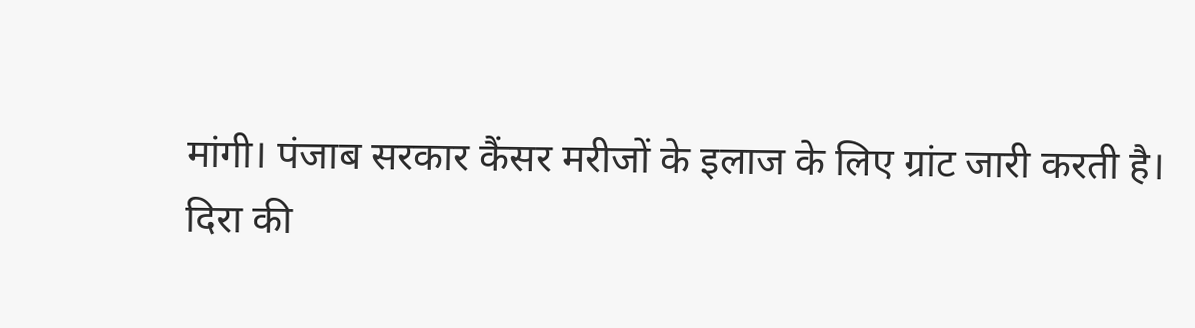मांगी। पंजाब सरकार कैंसर मरीजों के इलाज के लिए ग्रांट जारी करती है।
दिरा की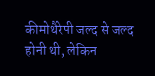कीमोथैरेपी जल्द से जल्द होनी थी, लेकिन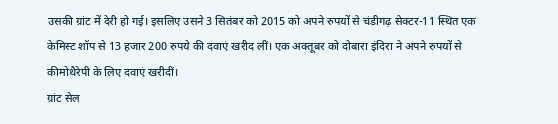उसकी ग्रांट में देरी हो गई। इसलिए उसने 3 सितंबर को 2015 को अपने रुपयों से चंडीगढ़ सेक्टर-11 स्थित एक केमिस्ट शॉप से 13 हजार 200 रुपये की दवाएं खरीद लीं। एक अक्तूबर को दोबारा इंदिरा ने अपने रुपयों से कीमोथैरेपी के लिए दवाएं खरीदीं।
ग्रांट सेल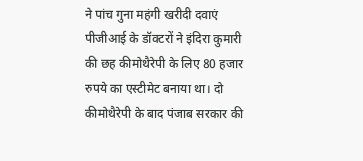ने पांच गुना महंगी खरीदी दवाएं
पीजीआई के डॉक्टरों ने इंदिरा कुमारी की छह कीमोथैरेपी के लिए 80 हजार रुपये का एस्टीमेट बनाया था। दो कीमोथैरेपी के बाद पंजाब सरकार की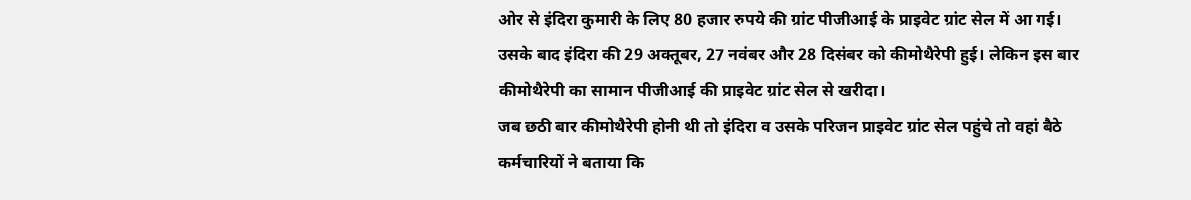ओर से इंदिरा कुमारी के लिए 80 हजार रुपये की ग्रांट पीजीआई के प्राइवेट ग्रांट सेल में आ गई। उसके बाद इंदिरा की 29 अक्तूबर, 27 नवंबर और 28 दिसंबर को कीमोथैरेपी हुई। लेकिन इस बार कीमोथैरेपी का सामान पीजीआई की प्राइवेट ग्रांट सेल से खरीदा।
जब छठी बार कीमोथैरेपी होनी थी तो इंदिरा व उसके परिजन प्राइवेट ग्रांट सेल पहुंचे तो वहां बैठे कर्मचारियों ने बताया कि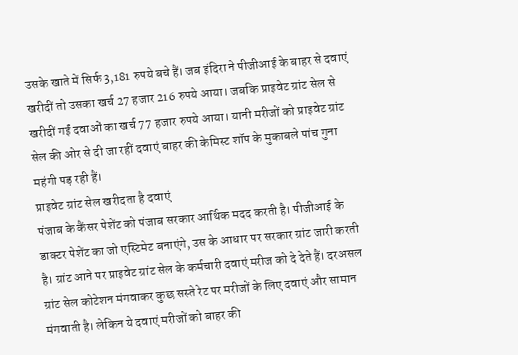उसके खाते में सिर्फ 3,181 रुपये बचे हैं। जब इंदिरा ने पीजीआई के बाहर से दवाएं खरीदीं तो उसका खर्च 27 हजार 216 रुपये आया। जबकि प्राइवेट ग्रांट सेल से खरीदीं गईं दवाओं का खर्च 77 हजार रुपये आया। यानी मरीजों को प्राइवेट ग्रांट सेल की ओर से दी जा रहीं दवाएं बाहर की केमिस्ट शॉप के मुकाबले पांच गुना महंगी पड़ रही हैं।
प्राइवेट ग्रांट सेल खरीदता है दवाएं
पंजाब के कैंसर पेशेंट को पंजाब सरकार आर्थिक मदद करती है। पीजीआई के डाक्टर पेशेंट का जो एस्टिमेट बनाएंगे, उस के आधार पर सरकार ग्रांट जारी करती है। ग्रांट आने पर प्राइवेट ग्रांट सेल के कर्मचारी दवाएं मरीज को दे देते हैं। दरअसल ग्रांट सेल कोटेशन मंगवाकर कुछ सस्ते रेट पर मरीजों के लिए दवाएं और सामान मंगवाती है। लेकिन ये दवाएं मरीजों को बाहर की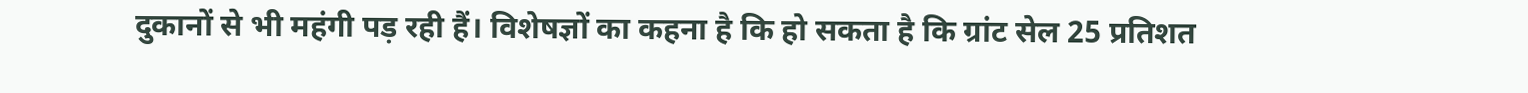दुकानों से भी महंगी पड़ रही हैं। विशेषज्ञों का कहना है कि हो सकता है कि ग्रांट सेल 25 प्रतिशत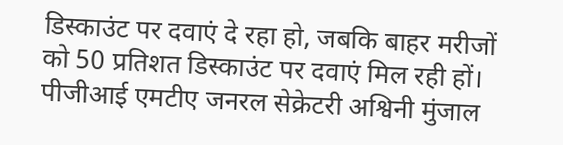डिस्काउंट पर दवाएं दे रहा हो, जबकि बाहर मरीजों को 50 प्रतिशत डिस्काउंट पर दवाएं मिल रही हों। पीजीआई एमटीए जनरल सेक्रेटरी अश्विनी मुंजाल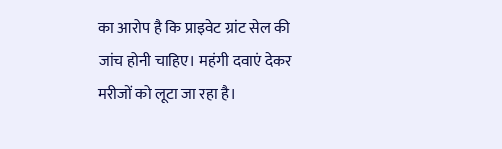का आरोप है कि प्राइवेट ग्रांट सेल की जांच होनी चाहिए। महंगी दवाएं देकर मरीजों को लूटा जा रहा है।